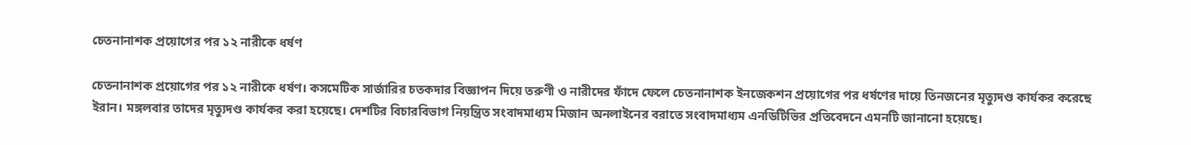চেতনানাশক প্রয়োগের পর ১২ নারীকে ধর্ষণ

চেতনানাশক প্রয়োগের পর ১২ নারীকে ধর্ষণ। কসমেটিক সার্জারির চতকদার বিজ্ঞাপন দিয়ে তরুণী ও নারীদের ফাঁদে ফেলে চেতনানাশক ইনজেকশন প্রয়োগের পর ধর্ষণের দায়ে তিনজনের মৃত্যুদণ্ড কার্যকর করেছে ইরান। মঙ্গলবার তাদের মৃত্যুদণ্ড কার্যকর করা হয়েছে। দেশটির বিচারবিভাগ নিয়ন্ত্রিত সংবাদমাধ্যম মিজান অনলাইনের বরাতে সংবাদমাধ্যম এনডিটিভির প্রতিবেদনে এমনটি জানানো হয়েছে।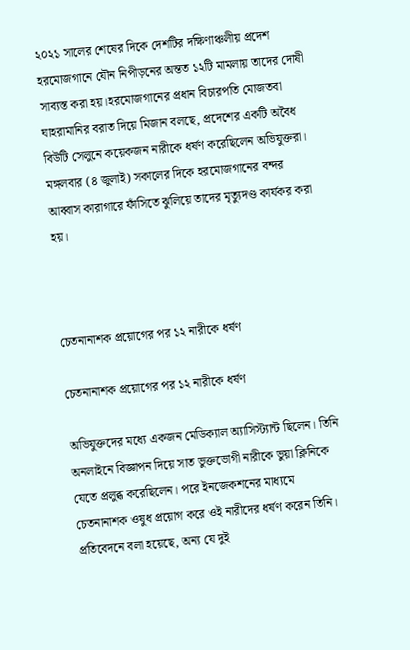২০২১ সালের শেষের দিকে দেশটির দক্ষিণাঞ্চলীয় প্রদেশ হরমোজগানে যৌন নিপীড়নের অন্তত ১২টি মামলায় তাদের দোষী সাব্যস্ত করা হয়।হরমোজগানের প্রধান বিচারপতি মোজতবা ঘাহরামানির বরাত দিয়ে মিজান বলছে, প্রদেশের একটি অবৈধ বিউটি সেলুনে কয়েকজন নারীকে ধর্ষণ করেছিলেন অভিযুক্তরা। মঙ্গলবার (৪ জুলাই) সকালের দিকে হরমোজগানের বন্দর আব্বাস কারাগারে ফাঁসিতে ঝুলিয়ে তাদের মৃত্যুদণ্ড কার্যকর করা হয়।



চেতনানাশক প্রয়োগের পর ১২ নারীকে ধর্ষণ

চেতনানাশক প্রয়োগের পর ১২ নারীকে ধর্ষণ

অভিযুক্তদের মধ্যে একজন মেডিক্যাল অ্যাসিস্ট্যান্ট ছিলেন। তিনি অনলাইনে বিজ্ঞাপন দিয়ে সাত ভুক্তভোগী নারীকে ভুয়া ক্লিনিকে যেতে প্রলুব্ধ করেছিলেন। পরে ইনজেকশনের মাধ্যমে চেতনানাশক ওষুধ প্রয়োগ করে ওই নারীদের ধর্ষণ করেন তিনি। প্রতিবেদনে বলা হয়েছে, অন্য যে দুই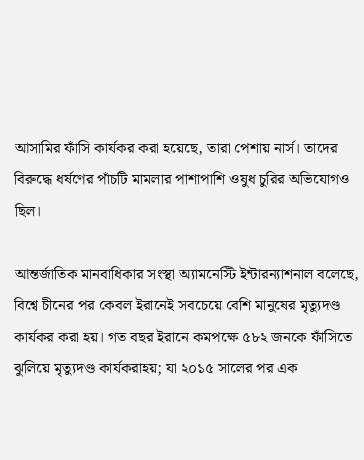আসামির ফাঁসি কার্যকর করা হয়েছে, তারা পেশায় নার্স। তাদের বিরুদ্ধে ধর্ষণের পাঁচটি মামলার পাশাপাশি ওষুধ চুরির অভিযোগও ছিল।

আন্তর্জাতিক মানবাধিকার সংস্থা অ্যামনেস্টি ইন্টারন্যাশনাল বলেছে, বিশ্বে চীনের পর কেবল ইরানেই সবচেয়ে বেশি মানুষের মৃত্যুদণ্ড কার্যকর করা হয়। গত বছর ইরানে কমপক্ষে ৫৮২ জনকে ফাঁসিতে ঝুলিয়ে মৃত্যুদণ্ড কার্যকরাহয়; যা ২০১৫ সালের পর এক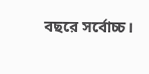বছরে সর্বোচ্চ।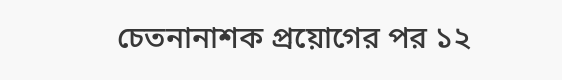চেতনানাশক প্রয়োগের পর ১২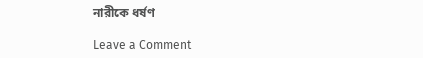নারীকে ধর্ষণ

Leave a Comment